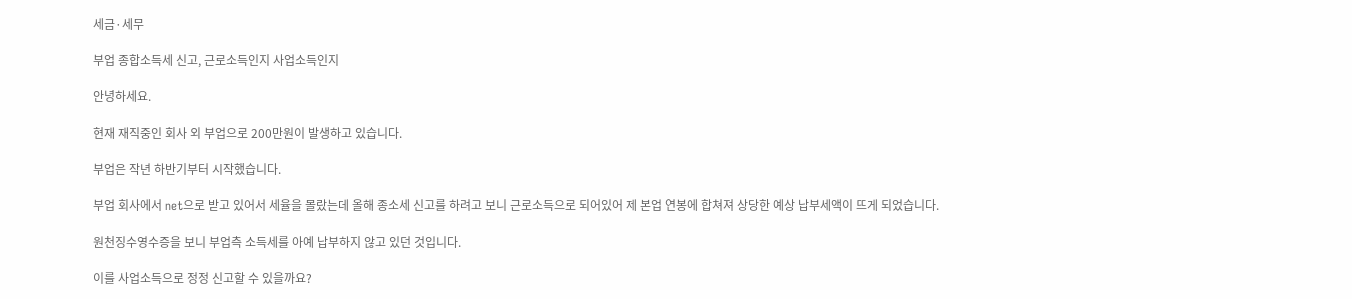세금·세무

부업 종합소득세 신고, 근로소득인지 사업소득인지

안녕하세요.

현재 재직중인 회사 외 부업으로 200만원이 발생하고 있습니다.

부업은 작년 하반기부터 시작했습니다.

부업 회사에서 net으로 받고 있어서 세율을 몰랐는데 올해 종소세 신고를 하려고 보니 근로소득으로 되어있어 제 본업 연봉에 합쳐져 상당한 예상 납부세액이 뜨게 되었습니다.

원천징수영수증을 보니 부업측 소득세를 아예 납부하지 않고 있던 것입니다.

이를 사업소득으로 정정 신고할 수 있을까요?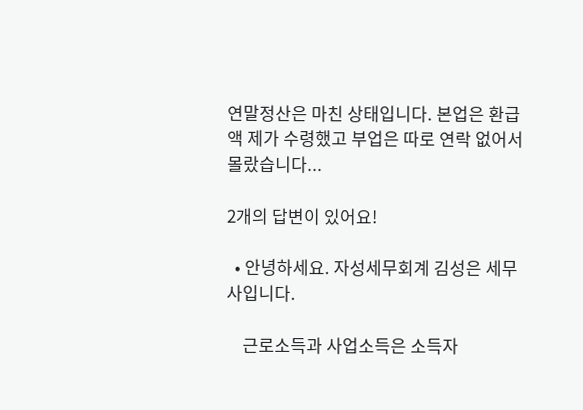연말정산은 마친 상태입니다. 본업은 환급액 제가 수령했고 부업은 따로 연락 없어서 몰랐습니다...

2개의 답변이 있어요!

  • 안녕하세요. 자성세무회계 김성은 세무사입니다.

    근로소득과 사업소득은 소득자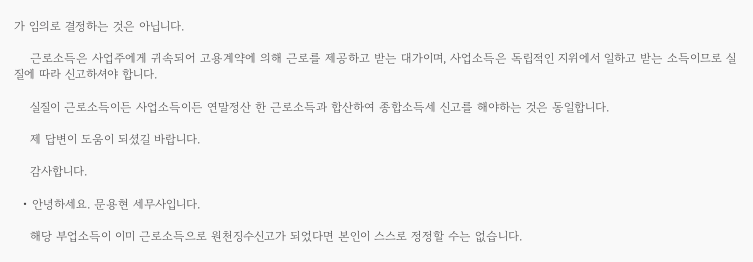가 임의로 결정하는 것은 아닙니다.

    근로소득은 사업주에게 귀속되어 고용계약에 의해 근로를 제공하고 받는 대가이며, 사업소득은 독립적인 지위에서 일하고 받는 소득이므로 실질에 따라 신고하셔야 합니다.

    실질이 근로소득이든 사업소득이든 연말정산 한 근로소득과 합산하여 종합소득세 신고를 해야하는 것은 동일합니다.

    제 답변이 도움이 되셨길 바랍니다.

    감사합니다.

  • 안녕하세요. 문용현 세무사입니다.

    해당 부업소득이 이미 근로소득으로 원천징수신고가 되었다면 본인이 스스로 정정할 수는 없습니다.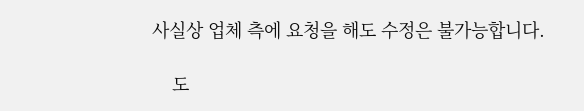사실상 업체 측에 요청을 해도 수정은 불가능합니다.

    도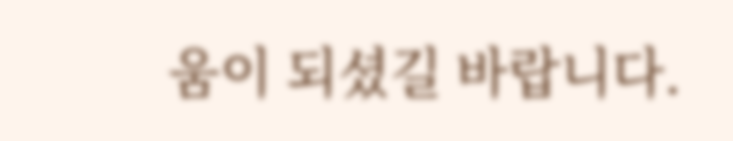움이 되셨길 바랍니다.